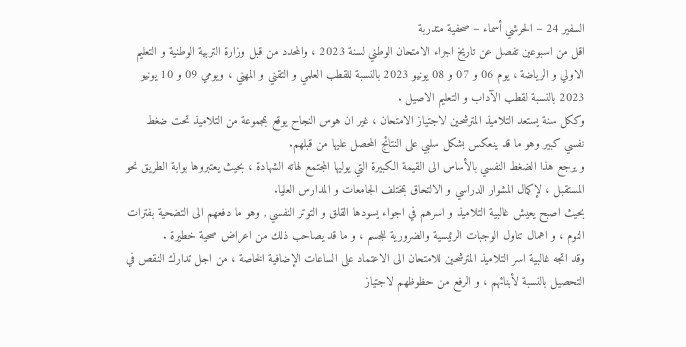السفير 24 – الحرشي أسماء – صحفية متدربة
اقل من اسبوعين تفصل عن تاريخ اجراء الامتحان الوطني لسنة 2023 ، والمحدد من قبل وزارة التربية الوطنية و التعليم الاولي و الرياضة ، يوم 06 و 07 و 08 يونيو 2023 بالنسبة للقطب العلمي و التقني و المهني ، ويومي 09 و 10 يونيو 2023 بالنسبة لقطب الآداب و التعليم الاصيل .
وككل سنة يستعد التلاميذ المترشحين لاجتياز الامتحان ، غير ان هوس النجاح يوقع بمجموعة من التلاميذ تحت ضغط نفسي كبير وهو ما قد ينعكس بشكل سلبي على النتائج المحصل عليها من قبلهم.
و يرجع هذا الضغط النفسي بالأساس الى القيمة الكبيرة التي يوليها المجتمع لهاته الشهادة ، بحيث يعتبروها بوابة الطريق نحو المستقبل ، لإكمال المشوار الدراسي و الالتحاق بمختلف الجامعات و المدارس العليا.
بحيث اصبح يعيش غالبية التلاميذ و اسرهم في اجواء يسودها القلق و التوتر النفسي , وهو ما دفعهم الى التضحية بفترات النوم ، و اهمال تناول الوجبات الرئيسية والضرورية للجسم ، و ما قد يصاحب ذلك من اعراض صحية خطيرة .
وقد اتجه غالبية اسر التلاميذ المترشحين للامتحان الى الاعتماد على الساعات الإضافية الخاصة ، من اجل تدارك النقص في التحصيل بالنسبة لأبنائهم ، و الرفع من حظوظهم لاجتياز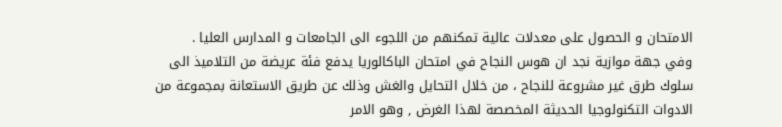الامتحان و الحصول على معدلات عالية تمكنهم من اللجوء الى الجامعات و المدارس العليا .
وفي جهة موازية نجد ان هوس النجاح في امتحان الباكالوريا يدفع فئة عريضة من التلاميذ الى سلوك طرق غير مشروعة للنجاح ، من خلال التحايل والغش وذلك عن طريق الاستعانة بمجموعة من الادوات التكنولوجيا الحديثة المخصصة لهذا الغرض , وهو الامر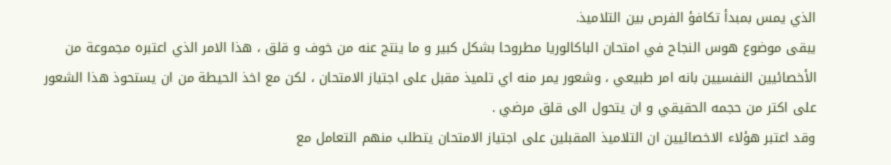الذي يمس بمبدأ تكافؤ الفرص بين التلاميذ.
يبقى موضوع هوس النجاح في امتحان الباكالوريا مطروحا بشكل كبير و ما ينتج عنه من خوف و قلق ، هذا الامر الذي اعتبره مجموعة من الأخصائيين النفسيين بانه امر طبيعي ، وشعور يمر منه اي تلميذ مقبل على اجتياز الامتحان ، لكن مع اخذ الحيطة من ان يستحوذ هذا الشعور على اكتر من حجمه الحقيقي و ان يتحول الى قلق مرضي .
وقد اعتبر هؤلاء الاخصائيين ان التلاميذ المقبلين على اجتياز الامتحان يتطلب منهم التعامل مع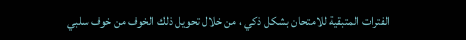الفترات المتبقية للامتحان بشكل ذكي ، من خلال تحويل ذلك الخوف من خوف سلبي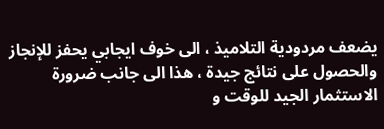يضعف مردودية التلاميذ ، الى خوف ايجابي يحفز للإنجاز والحصول على نتائج جيدة ، هذا الى جانب ضرورة الاستثمار الجيد للوقت و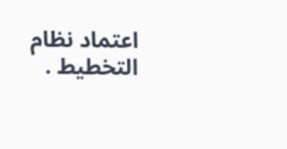اعتماد نظام التخطيط .